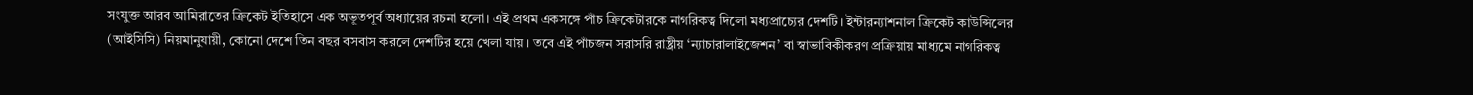সংযুক্ত আরব আমিরাতের ক্রিকেট ইতিহাসে এক অভূতপূর্ব অধ্যায়ের রচনা হলো। এই প্রথম একসঙ্গে পাঁচ ক্রিকেটারকে নাগরিকত্ব দিলো মধ্যপ্রাচ্যের দেশটি। ইন্টারন্যাশনাল ক্রিকেট কাউন্সিলের (আইসিসি) নিয়মানুযায়ী, কোনো দেশে তিন বছর বসবাস করলে দেশটির হয়ে খেলা যায়। তবে এই পাঁচজন সরাসরি রাষ্ট্রীয় ‘ন্যাচারালাইজেশন’ বা স্বাভাবিকীকরণ প্রক্রিয়ায় মাধ্যমে নাগরিকত্ব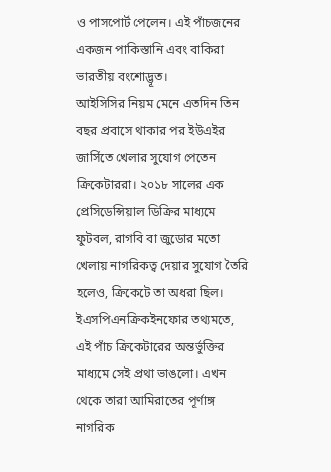ও পাসপোর্ট পেলেন। এই পাঁচজনের একজন পাকিস্তানি এবং বাকিরা ভারতীয় বংশোদ্ভূত।
আইসিসির নিয়ম মেনে এতদিন তিন বছর প্রবাসে থাকার পর ইউএইর জার্সিতে খেলার সুযোগ পেতেন ক্রিকেটাররা। ২০১৮ সালের এক প্রেসিডেন্সিয়াল ডিক্রির মাধ্যমে ফুটবল, রাগবি বা জুডোর মতো খেলায় নাগরিকত্ব দেয়ার সুযোগ তৈরি হলেও, ক্রিকেটে তা অধরা ছিল। ইএসপিএনক্রিকইনফোর তথ্যমতে, এই পাঁচ ক্রিকেটারের অন্তর্ভুক্তির মাধ্যমে সেই প্রথা ভাঙলো। এখন থেকে তারা আমিরাতের পূর্ণাঙ্গ নাগরিক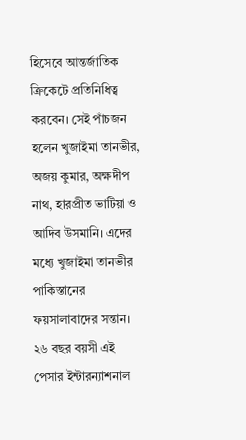হিসেবে আন্তর্জাতিক ক্রিকেটে প্রতিনিধিত্ব করবেন। সেই পাঁচজন হলেন খুজাইমা তানভীর, অজয় কুমার, অক্ষদীপ নাথ, হারপ্রীত ভাটিয়া ও আদিব উসমানি। এদের মধ্যে খুজাইমা তানভীর পাকিস্তানের ফয়সালাবাদের সন্তান। ২৬ বছর বয়সী এই পেসার ইন্টারন্যাশনাল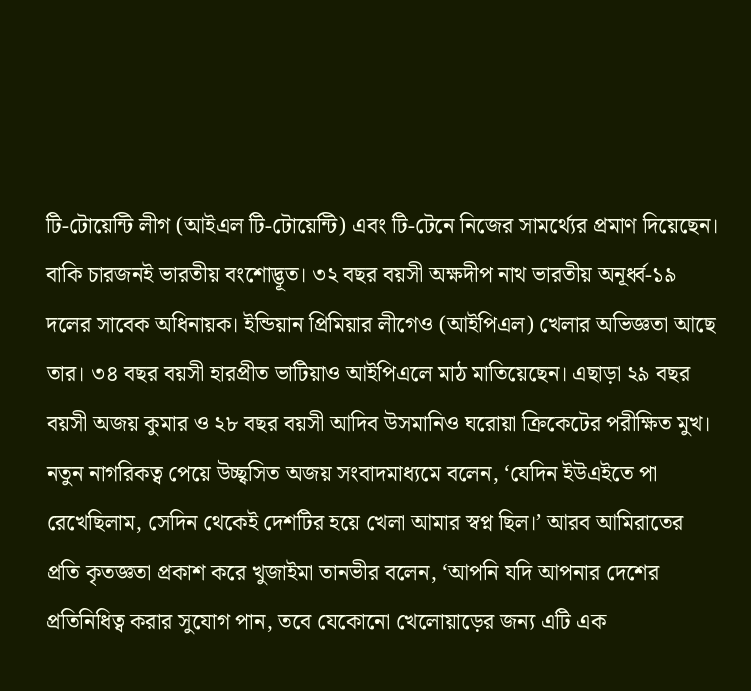টি-টোয়েন্টি লীগ (আইএল টি-টোয়েন্টি) এবং টি-টেনে নিজের সামর্থ্যের প্রমাণ দিয়েছেন। বাকি চারজনই ভারতীয় বংশোদ্ভূত। ৩২ বছর বয়সী অক্ষদীপ নাথ ভারতীয় অনূর্ধ্ব-১৯ দলের সাবেক অধিনায়ক। ইন্ডিয়ান প্রিমিয়ার লীগেও (আইপিএল) খেলার অভিজ্ঞতা আছে তার। ৩৪ বছর বয়সী হারপ্রীত ভাটিয়াও আইপিএলে মাঠ মাতিয়েছেন। এছাড়া ২৯ বছর বয়সী অজয় কুমার ও ২৮ বছর বয়সী আদিব উসমানিও ঘরোয়া ক্রিকেটের পরীক্ষিত মুখ।
নতুন নাগরিকত্ব পেয়ে উচ্ছ্বসিত অজয় সংবাদমাধ্যমে বলেন, ‘যেদিন ইউএইতে পা রেখেছিলাম, সেদিন থেকেই দেশটির হয়ে খেলা আমার স্বপ্ন ছিল।’ আরব আমিরাতের প্রতি কৃতজ্ঞতা প্রকাশ করে খুজাইমা তানভীর বলেন, ‘আপনি যদি আপনার দেশের প্রতিনিধিত্ব করার সুযোগ পান, তবে যেকোনো খেলোয়াড়ের জন্য এটি এক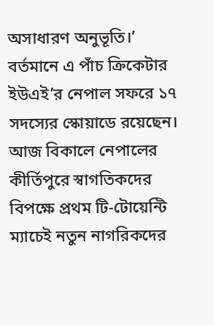অসাধারণ অনুভূতি।’
বর্তমানে এ পাঁচ ক্রিকেটার ইউএই’র নেপাল সফরে ১৭ সদস্যের স্কোয়াডে রয়েছেন। আজ বিকালে নেপালের কীর্তিপুরে স্বাগতিকদের বিপক্ষে প্রথম টি-টোয়েন্টি ম্যাচেই নতুন নাগরিকদের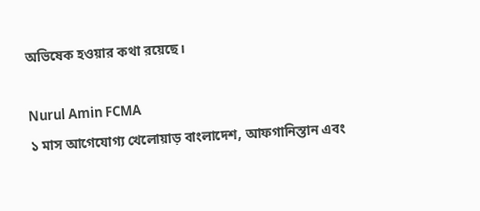অভিষেক হওয়ার কথা রয়েছে।

Nurul Amin FCMA
১ মাস আগেযোগ্য খেলোয়াড় বাংলাদেশ, আফগানিস্তান এবং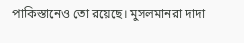পাকিস্তানেও তো রয়েছে। মুসলমানরা দাদা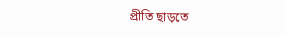প্রীতি ছাড়তে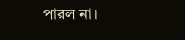পারল না।